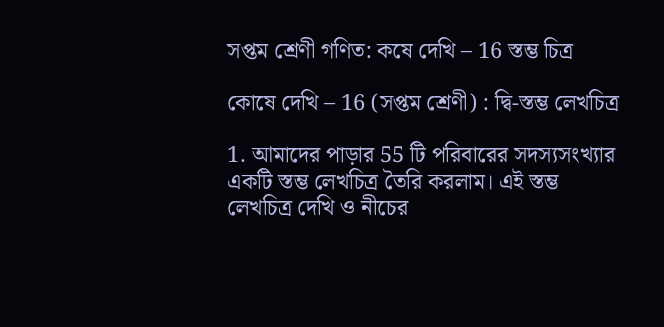সপ্তম শ্রেণী গণিত: কষে দেখি – 16 স্তম্ভ চিত্র

কোষে দেখি – 16 (সপ্তম শ্রেণী) : দ্বি-স্তম্ভ লেখচিত্র

1. আমাদের পাড়ার 55 টি পরিবারের সদস্যসংখ্যার একটি স্তম্ভ লেখচিত্র তৈরি করলাম। এই স্তম্ভ লেখচিত্র দেখি ও নীচের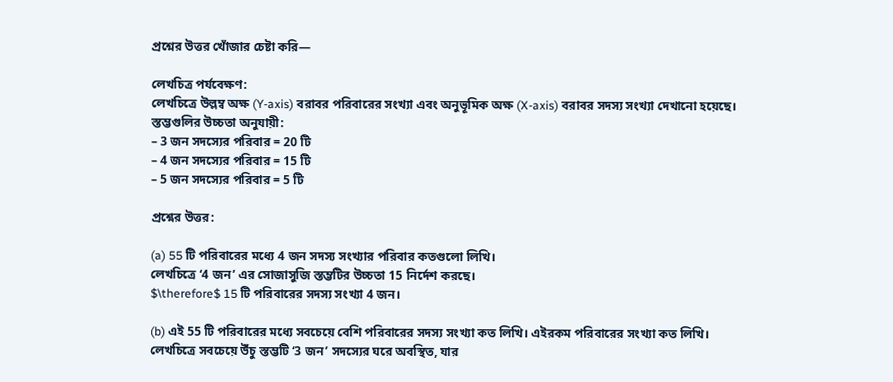প্রশ্নের উত্তর খোঁজার চেষ্টা করি—

লেখচিত্র পর্যবেক্ষণ:
লেখচিত্রে উল্লম্ব অক্ষ (Y-axis) বরাবর পরিবারের সংখ্যা এবং অনুভূমিক অক্ষ (X-axis) বরাবর সদস্য সংখ্যা দেখানো হয়েছে।
স্তম্ভগুলির উচ্চতা অনুযায়ী:
– 3 জন সদস্যের পরিবার = 20 টি
– 4 জন সদস্যের পরিবার = 15 টি
– 5 জন সদস্যের পরিবার = 5 টি

প্রশ্নের উত্তর:

(a) 55 টি পরিবারের মধ্যে 4 জন সদস্য সংখ্যার পরিবার কতগুলো লিখি।
লেখচিত্রে ‘4 জন’ এর সোজাসুজি স্তম্ভটির উচ্চতা 15 নির্দেশ করছে।
$\therefore$ 15 টি পরিবারের সদস্য সংখ্যা 4 জন।

(b) এই 55 টি পরিবারের মধ্যে সবচেয়ে বেশি পরিবারের সদস্য সংখ্যা কত লিখি। এইরকম পরিবারের সংখ্যা কত লিখি।
লেখচিত্রে সবচেয়ে উঁচু স্তম্ভটি ‘3 জন’ সদস্যের ঘরে অবস্থিত, যার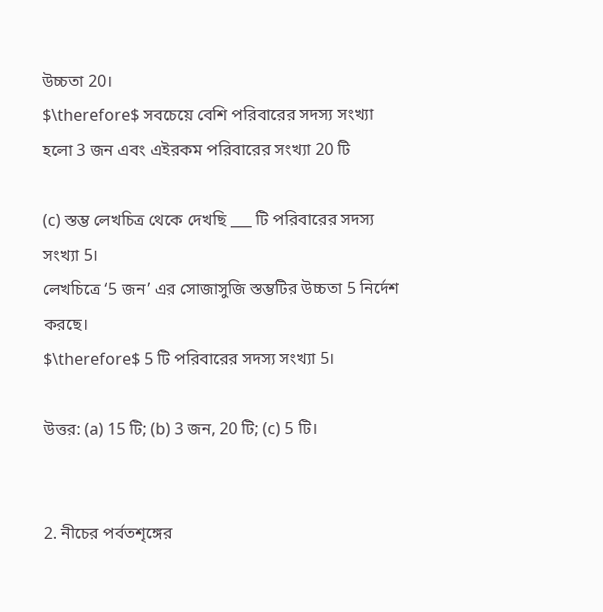উচ্চতা 20।
$\therefore$ সবচেয়ে বেশি পরিবারের সদস্য সংখ্যা হলো 3 জন এবং এইরকম পরিবারের সংখ্যা 20 টি

(c) স্তম্ভ লেখচিত্র থেকে দেখছি ___ টি পরিবারের সদস্য সংখ্যা 5।
লেখচিত্রে ‘5 জন’ এর সোজাসুজি স্তম্ভটির উচ্চতা 5 নির্দেশ করছে।
$\therefore$ 5 টি পরিবারের সদস্য সংখ্যা 5।

উত্তর: (a) 15 টি; (b) 3 জন, 20 টি; (c) 5 টি।


2. নীচের পর্বতশৃঙ্গের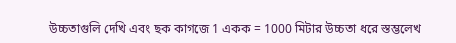উচ্চতাগুলি দেখি এবং ছক কাগজে 1 একক = 1000 মিটার উচ্চতা ধরে স্তম্ভলেখ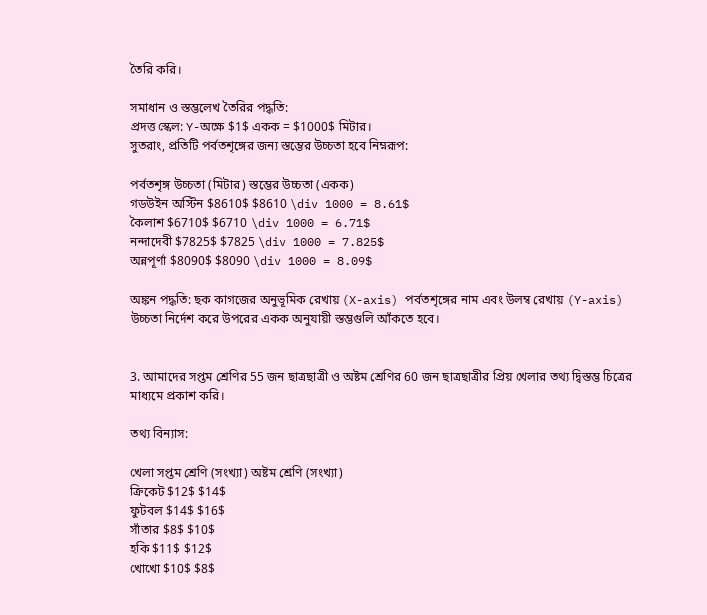তৈরি করি।

সমাধান ও স্তম্ভলেখ তৈরির পদ্ধতি:
প্রদত্ত স্কেল: Y-অক্ষে $1$ একক = $1000$ মিটার।
সুতরাং, প্রতিটি পর্বতশৃঙ্গের জন্য স্তম্ভের উচ্চতা হবে নিম্নরূপ:

পর্বতশৃঙ্গ উচ্চতা (মিটার) স্তম্ভের উচ্চতা (একক)
গডউইন অস্টিন $8610$ $8610 \div 1000 = 8.61$
কৈলাশ $6710$ $6710 \div 1000 = 6.71$
নন্দাদেবী $7825$ $7825 \div 1000 = 7.825$
অন্নপূর্ণা $8090$ $8090 \div 1000 = 8.09$

অঙ্কন পদ্ধতি: ছক কাগজের অনুভূমিক রেখায় (X-axis) পর্বতশৃঙ্গের নাম এবং উলম্ব রেখায় (Y-axis) উচ্চতা নির্দেশ করে উপরের একক অনুযায়ী স্তম্ভগুলি আঁকতে হবে।


3. আমাদের সপ্তম শ্রেণির 55 জন ছাত্রছাত্রী ও অষ্টম শ্রেণির 60 জন ছাত্রছাত্রীর প্রিয় খেলার তথ্য দ্বিস্তম্ভ চিত্রের মাধ্যমে প্রকাশ করি।

তথ্য বিন্যাস:

খেলা সপ্তম শ্রেণি (সংখ্যা) অষ্টম শ্রেণি (সংখ্যা)
ক্রিকেট $12$ $14$
ফুটবল $14$ $16$
সাঁতার $8$ $10$
হকি $11$ $12$
খোখো $10$ $8$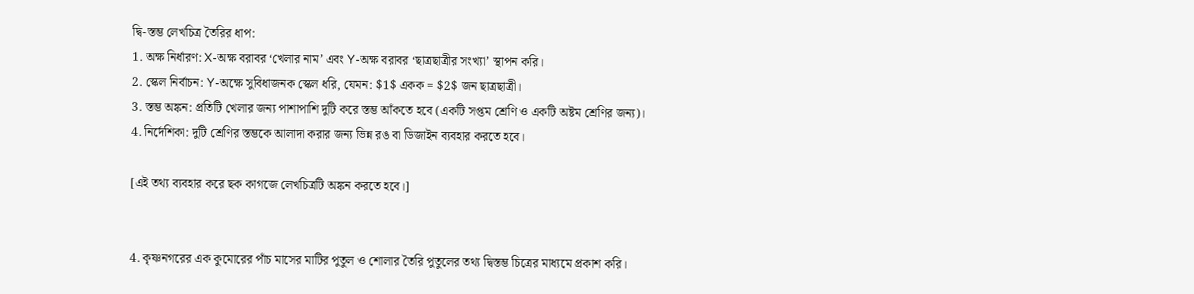দ্বি-স্তম্ভ লেখচিত্র তৈরির ধাপ:
1. অক্ষ নির্ধারণ: X-অক্ষ বরাবর ‘খেলার নাম’ এবং Y-অক্ষ বরাবর ‘ছাত্রছাত্রীর সংখ্যা’ স্থাপন করি।
2. স্কেল নির্বাচন: Y-অক্ষে সুবিধাজনক স্কেল ধরি, যেমন: $1$ একক = $2$ জন ছাত্রছাত্রী।
3. স্তম্ভ অঙ্কন: প্রতিটি খেলার জন্য পাশাপাশি দুটি করে স্তম্ভ আঁকতে হবে (একটি সপ্তম শ্রেণি ও একটি অষ্টম শ্রেণির জন্য)।
4. নির্দেশিকা: দুটি শ্রেণির স্তম্ভকে আলাদা করার জন্য ভিন্ন রঙ বা ডিজাইন ব্যবহার করতে হবে।

[এই তথ্য ব্যবহার করে ছক কাগজে লেখচিত্রটি অঙ্কন করতে হবে।]


4. কৃষ্ণনগরের এক কুমোরের পাঁচ মাসের মাটির পুতুল ও শোলার তৈরি পুতুলের তথ্য দ্বিস্তম্ভ চিত্রের মাধ্যমে প্রকাশ করি।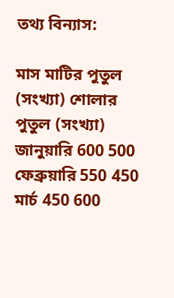তথ্য বিন্যাস:

মাস মাটির পুতুল (সংখ্যা) শোলার পুতুল (সংখ্যা)
জানুয়ারি 600 500
ফেব্রুয়ারি 550 450
মার্চ 450 600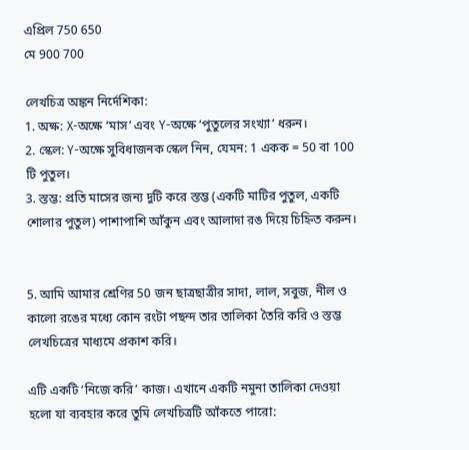এপ্রিল 750 650
মে 900 700

লেখচিত্র অঙ্কন নির্দেশিকা:
1. অক্ষ: X-অক্ষে ‘মাস’ এবং Y-অক্ষে ‘পুতুলের সংখ্যা’ ধরুন।
2. স্কেল: Y-অক্ষে সুবিধাজনক স্কেল নিন, যেমন: 1 একক = 50 বা 100 টি পুতুল।
3. স্তম্ভ: প্রতি মাসের জন্য দুটি করে স্তম্ভ (একটি মাটির পুতুল, একটি শোলার পুতুল) পাশাপাশি আঁকুন এবং আলাদা রঙ দিয়ে চিহ্নিত করুন।


5. আমি আমার শ্রেণির 50 জন ছাত্রছাত্রীর সাদা, লাল, সবুজ, নীল ও কালো রঙের মধ্যে কোন রংটা পছন্দ তার তালিকা তৈরি করি ও স্তম্ভ লেখচিত্রের মাধ্যমে প্রকাশ করি।

এটি একটি ‘নিজে করি’ কাজ। এখানে একটি নমুনা তালিকা দেওয়া হলো যা ব্যবহার করে তুমি লেখচিত্রটি আঁকতে পারো: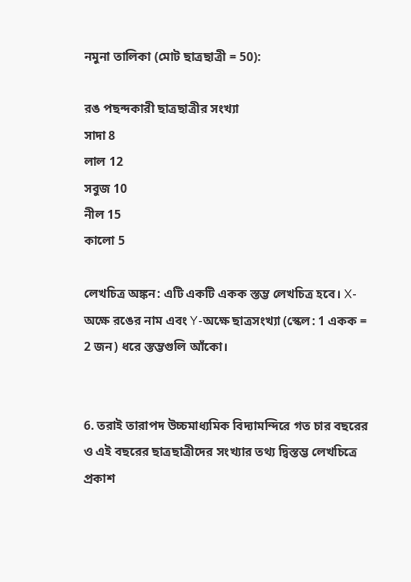নমুনা তালিকা (মোট ছাত্রছাত্রী = 50):

রঙ পছন্দকারী ছাত্রছাত্রীর সংখ্যা
সাদা 8
লাল 12
সবুজ 10
নীল 15
কালো 5

লেখচিত্র অঙ্কন: এটি একটি একক স্তম্ভ লেখচিত্র হবে। X-অক্ষে রঙের নাম এবং Y-অক্ষে ছাত্রসংখ্যা (স্কেল: 1 একক = 2 জন) ধরে স্তম্ভগুলি আঁকো।


6. তরাই তারাপদ উচ্চমাধ্যমিক বিদ্যামন্দিরে গত চার বছরের ও এই বছরের ছাত্রছাত্রীদের সংখ্যার তথ্য দ্বিস্তম্ভ লেখচিত্রে প্রকাশ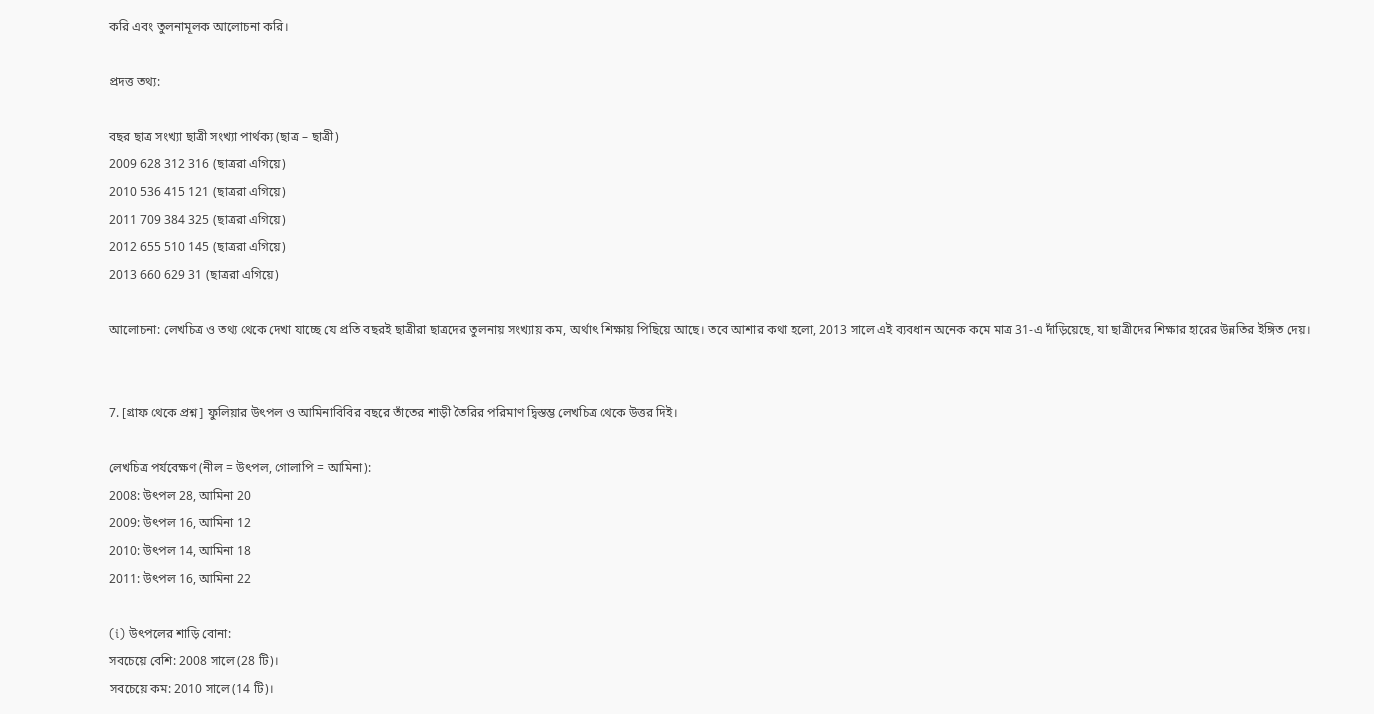করি এবং তুলনামূলক আলোচনা করি।

প্রদত্ত তথ্য:

বছর ছাত্র সংখ্যা ছাত্রী সংখ্যা পার্থক্য (ছাত্র – ছাত্রী)
2009 628 312 316 (ছাত্ররা এগিয়ে)
2010 536 415 121 (ছাত্ররা এগিয়ে)
2011 709 384 325 (ছাত্ররা এগিয়ে)
2012 655 510 145 (ছাত্ররা এগিয়ে)
2013 660 629 31 (ছাত্ররা এগিয়ে)

আলোচনা: লেখচিত্র ও তথ্য থেকে দেখা যাচ্ছে যে প্রতি বছরই ছাত্রীরা ছাত্রদের তুলনায় সংখ্যায় কম, অর্থাৎ শিক্ষায় পিছিয়ে আছে। তবে আশার কথা হলো, 2013 সালে এই ব্যবধান অনেক কমে মাত্র 31-এ দাঁড়িয়েছে, যা ছাত্রীদের শিক্ষার হারের উন্নতির ইঙ্গিত দেয়।


7. [গ্রাফ থেকে প্রশ্ন] ফুলিয়ার উৎপল ও আমিনাবিবির বছরে তাঁতের শাড়ী তৈরির পরিমাণ দ্বিস্তম্ভ লেখচিত্র থেকে উত্তর দিই।

লেখচিত্র পর্যবেক্ষণ (নীল = উৎপল, গোলাপি = আমিনা):
2008: উৎপল 28, আমিনা 20
2009: উৎপল 16, আমিনা 12
2010: উৎপল 14, আমিনা 18
2011: উৎপল 16, আমিনা 22

(i) উৎপলের শাড়ি বোনা:
সবচেয়ে বেশি: 2008 সালে (28 টি)।
সবচেয়ে কম: 2010 সালে (14 টি)।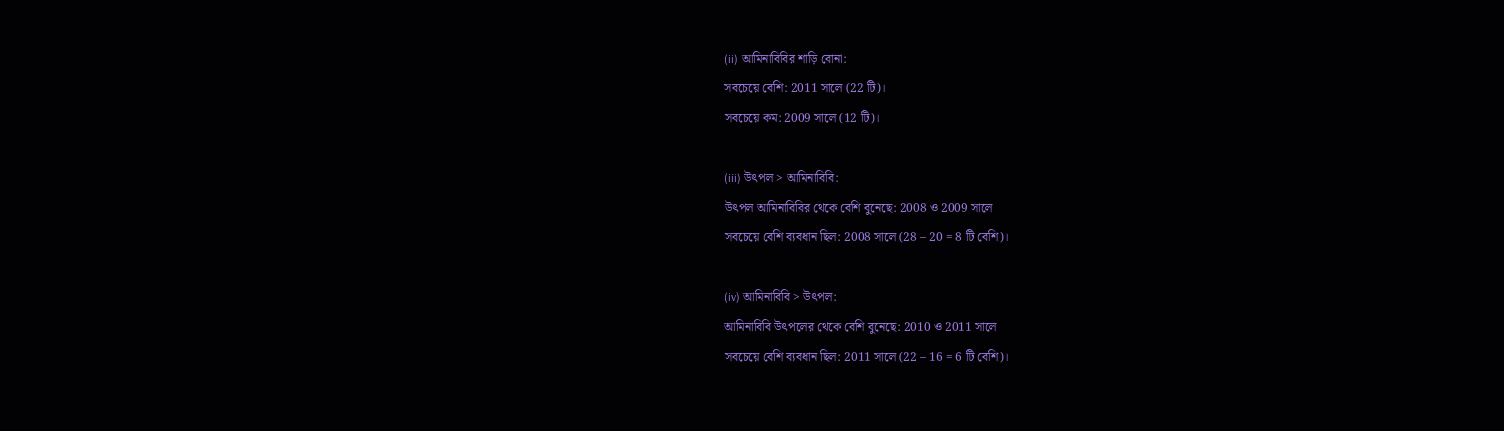(ii) আমিনাবিবির শাড়ি বোনা:
সবচেয়ে বেশি: 2011 সালে (22 টি)।
সবচেয়ে কম: 2009 সালে (12 টি)।

(iii) উৎপল > আমিনাবিবি:
উৎপল আমিনাবিবির থেকে বেশি বুনেছে: 2008 ও 2009 সালে
সবচেয়ে বেশি ব্যবধান ছিল: 2008 সালে (28 – 20 = 8 টি বেশি)।

(iv) আমিনাবিবি > উৎপল:
আমিনাবিবি উৎপলের থেকে বেশি বুনেছে: 2010 ও 2011 সালে
সবচেয়ে বেশি ব্যবধান ছিল: 2011 সালে (22 – 16 = 6 টি বেশি)।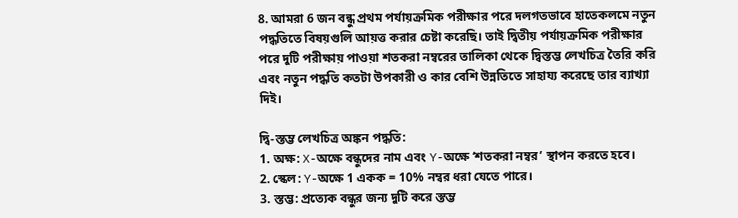8. আমরা 6 জন বন্ধু প্রথম পর্যায়ক্রমিক পরীক্ষার পরে দলগতভাবে হাতেকলমে নতুন পদ্ধতিতে বিষয়গুলি আয়ত্ত করার চেষ্টা করেছি। তাই দ্বিতীয় পর্যায়ক্রমিক পরীক্ষার পরে দুটি পরীক্ষায় পাওয়া শতকরা নম্বরের তালিকা থেকে দ্বিস্তম্ভ লেখচিত্র তৈরি করি এবং নতুন পদ্ধতি কতটা উপকারী ও কার বেশি উন্নতিতে সাহায্য করেছে তার ব্যাখ্যা দিই।

দ্বি-স্তম্ভ লেখচিত্র অঙ্কন পদ্ধতি:
1. অক্ষ: X-অক্ষে বন্ধুদের নাম এবং Y-অক্ষে ‘শতকরা নম্বর’ স্থাপন করতে হবে।
2. স্কেল: Y-অক্ষে 1 একক = 10% নম্বর ধরা যেতে পারে।
3. স্তম্ভ: প্রত্যেক বন্ধুর জন্য দুটি করে স্তম্ভ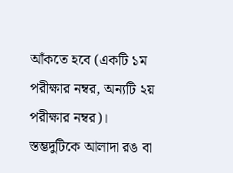আঁকতে হবে (একটি ১ম পরীক্ষার নম্বর, অন্যটি ২য় পরীক্ষার নম্বর)। স্তম্ভদুটিকে আলাদা রঙ বা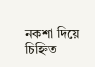নকশা দিয়ে চিহ্নিত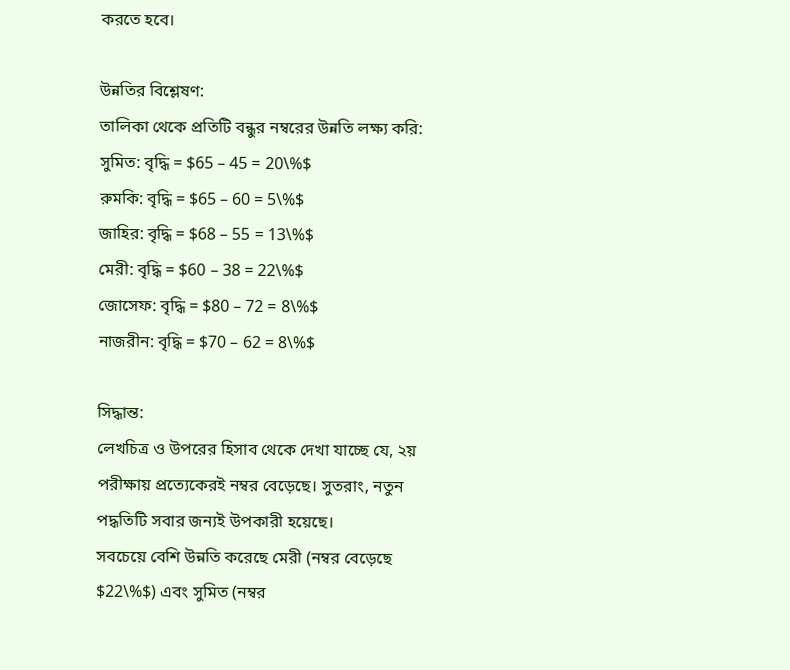করতে হবে।

উন্নতির বিশ্লেষণ:
তালিকা থেকে প্রতিটি বন্ধুর নম্বরের উন্নতি লক্ষ্য করি:
সুমিত: বৃদ্ধি = $65 – 45 = 20\%$
রুমকি: বৃদ্ধি = $65 – 60 = 5\%$
জাহির: বৃদ্ধি = $68 – 55 = 13\%$
মেরী: বৃদ্ধি = $60 – 38 = 22\%$
জোসেফ: বৃদ্ধি = $80 – 72 = 8\%$
নাজরীন: বৃদ্ধি = $70 – 62 = 8\%$

সিদ্ধান্ত:
লেখচিত্র ও উপরের হিসাব থেকে দেখা যাচ্ছে যে, ২য় পরীক্ষায় প্রত্যেকেরই নম্বর বেড়েছে। সুতরাং, নতুন পদ্ধতিটি সবার জন্যই উপকারী হয়েছে।
সবচেয়ে বেশি উন্নতি করেছে মেরী (নম্বর বেড়েছে $22\%$) এবং সুমিত (নম্বর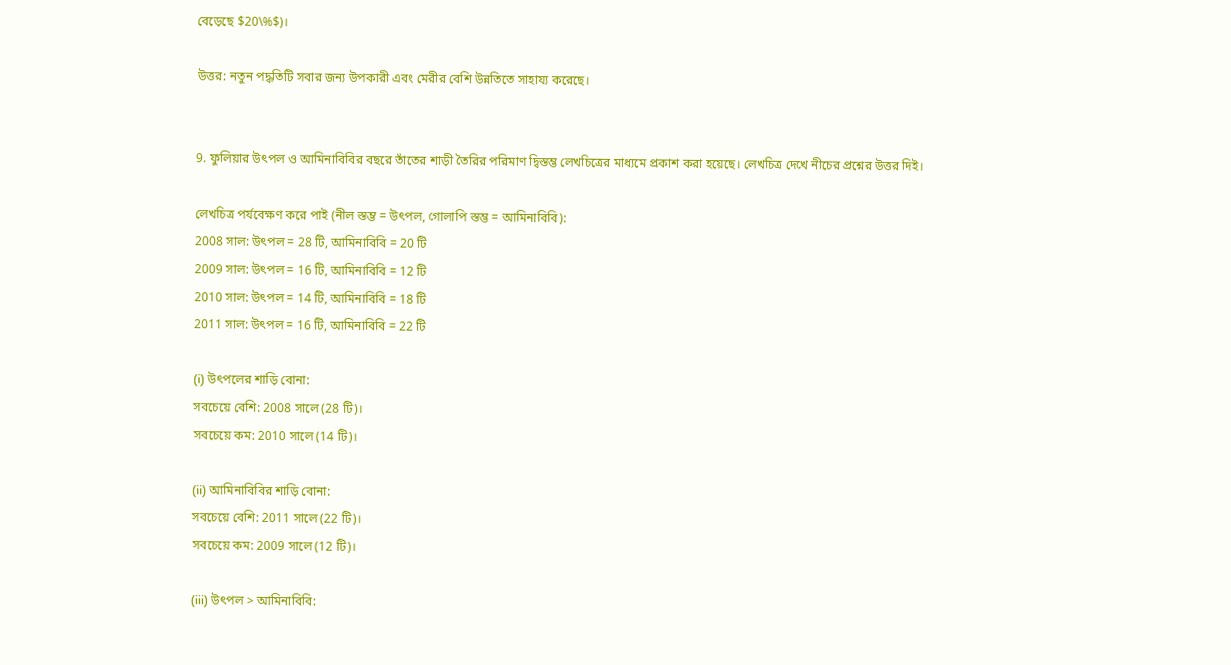বেড়েছে $20\%$)।

উত্তর: নতুন পদ্ধতিটি সবার জন্য উপকারী এবং মেরীর বেশি উন্নতিতে সাহায্য করেছে।


9. ফুলিয়ার উৎপল ও আমিনাবিবির বছরে তাঁতের শাড়ী তৈরির পরিমাণ দ্বিস্তম্ভ লেখচিত্রের মাধ্যমে প্রকাশ করা হয়েছে। লেখচিত্র দেখে নীচের প্রশ্নের উত্তর দিই।

লেখচিত্র পর্যবেক্ষণ করে পাই (নীল স্তম্ভ = উৎপল, গোলাপি স্তম্ভ = আমিনাবিবি):
2008 সাল: উৎপল = 28 টি, আমিনাবিবি = 20 টি
2009 সাল: উৎপল = 16 টি, আমিনাবিবি = 12 টি
2010 সাল: উৎপল = 14 টি, আমিনাবিবি = 18 টি
2011 সাল: উৎপল = 16 টি, আমিনাবিবি = 22 টি

(i) উৎপলের শাড়ি বোনা:
সবচেয়ে বেশি: 2008 সালে (28 টি)।
সবচেয়ে কম: 2010 সালে (14 টি)।

(ii) আমিনাবিবির শাড়ি বোনা:
সবচেয়ে বেশি: 2011 সালে (22 টি)।
সবচেয়ে কম: 2009 সালে (12 টি)।

(iii) উৎপল > আমিনাবিবি: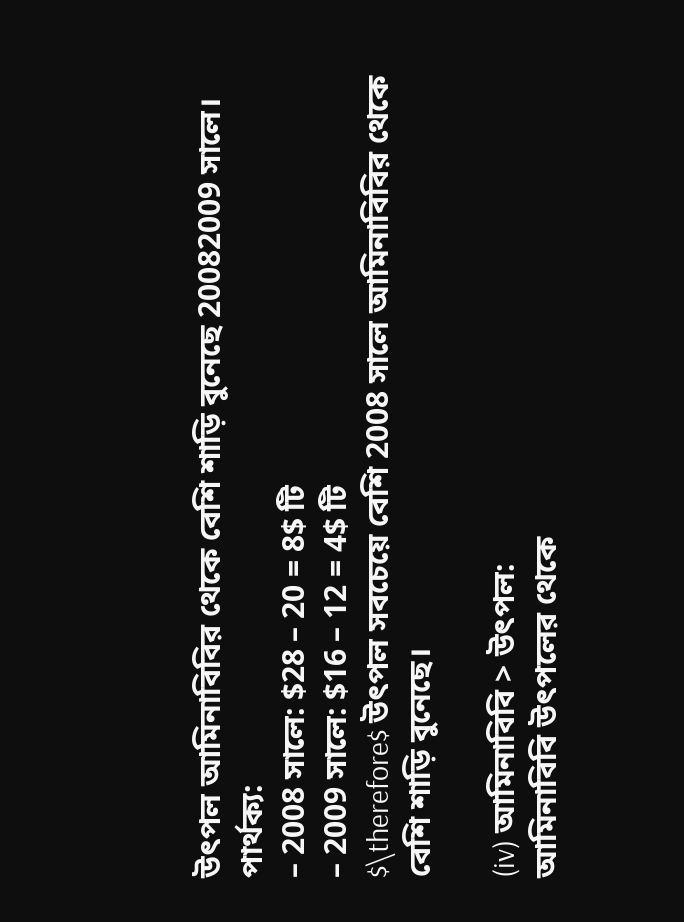উৎপল আমিনাবিবির থেকে বেশি শাড়ি বুনেছে 20082009 সালে।
পার্থক্য:
– 2008 সালে: $28 – 20 = 8$ টি
– 2009 সালে: $16 – 12 = 4$ টি
$\therefore$ উৎপল সবচেয়ে বেশি 2008 সালে আমিনাবিবির থেকে বেশি শাড়ি বুনেছে।

(iv) আমিনাবিবি > উৎপল:
আমিনাবিবি উৎপলের থেকে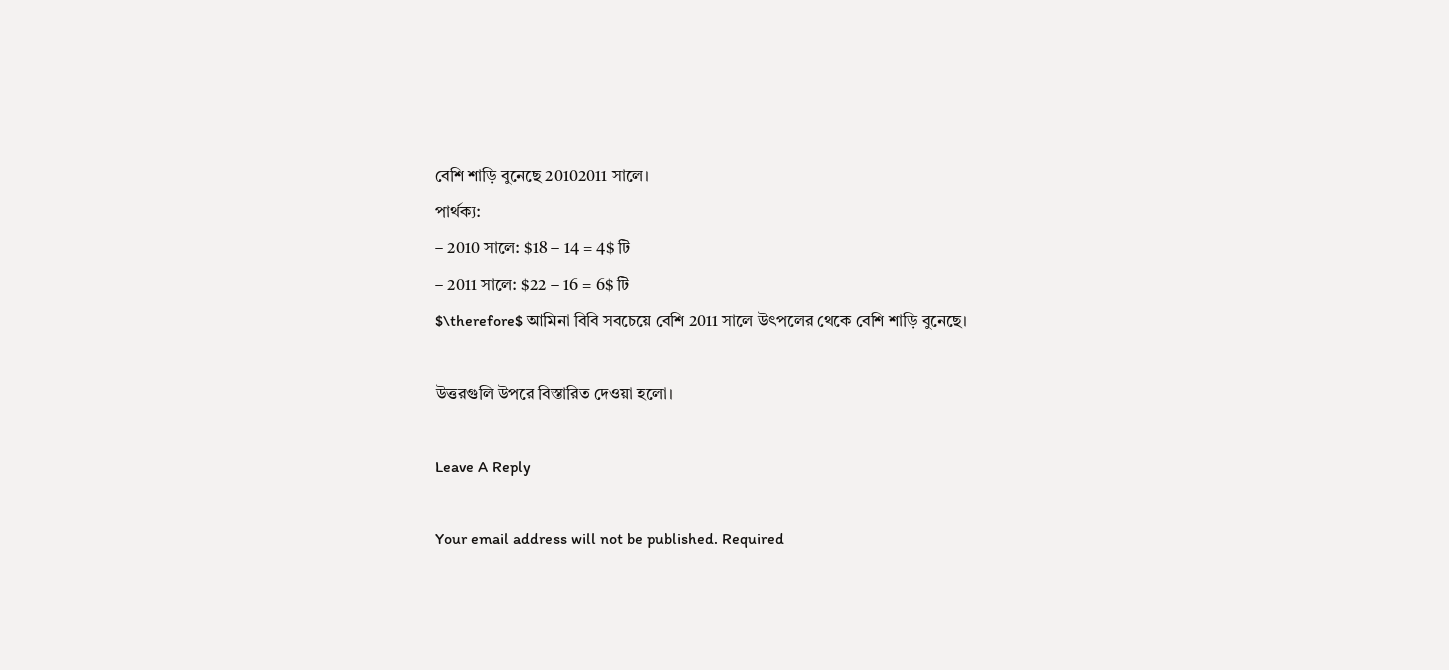বেশি শাড়ি বুনেছে 20102011 সালে।
পার্থক্য:
– 2010 সালে: $18 – 14 = 4$ টি
– 2011 সালে: $22 – 16 = 6$ টি
$\therefore$ আমিনা বিবি সবচেয়ে বেশি 2011 সালে উৎপলের থেকে বেশি শাড়ি বুনেছে।

উত্তরগুলি উপরে বিস্তারিত দেওয়া হলো।

Leave A Reply

Your email address will not be published. Required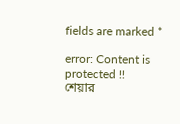fields are marked *

error: Content is protected !!
শেয়ার